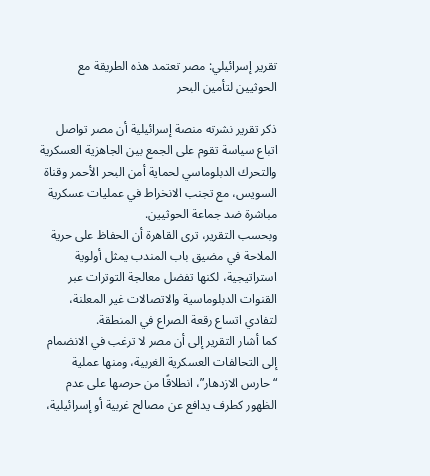تقرير إسرائيلي: مصر تعتمد هذه الطريقة مع الحوثيين لتأمين البحر

ذكر تقرير نشرته منصة إسرائيلية أن مصر تواصل اتباع سياسة تقوم على الجمع بين الجاهزية العسكرية والتحرك الدبلوماسي لحماية أمن البحر الأحمر وقناة السويس، مع تجنب الانخراط في عمليات عسكرية مباشرة ضد جماعة الحوثيين.
وبحسب التقرير، ترى القاهرة أن الحفاظ على حرية الملاحة في مضيق باب المندب يمثل أولوية استراتيجية، لكنها تفضل معالجة التوترات عبر القنوات الدبلوماسية والاتصالات غير المعلنة، لتفادي اتساع رقعة الصراع في المنطقة.
كما أشار التقرير إلى أن مصر لا ترغب في الانضمام إلى التحالفات العسكرية الغربية، ومنها عملية “حارس الازدهار”، انطلاقًا من حرصها على عدم الظهور كطرف يدافع عن مصالح غربية أو إسرائيلية،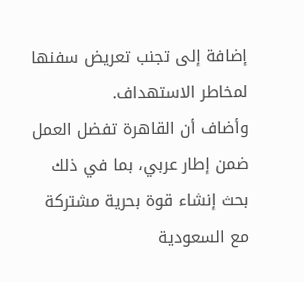إضافة إلى تجنب تعريض سفنها لمخاطر الاستهداف.
وأضاف أن القاهرة تفضل العمل ضمن إطار عربي، بما في ذلك بحث إنشاء قوة بحرية مشتركة مع السعودية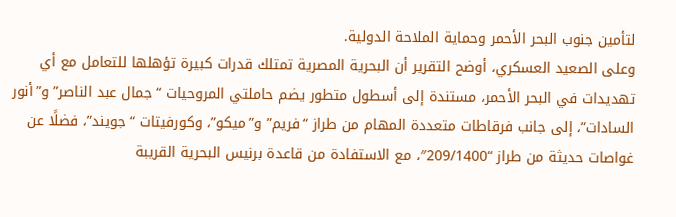لتأمين جنوب البحر الأحمر وحماية الملاحة الدولية.
وعلى الصعيد العسكري، أوضح التقرير أن البحرية المصرية تمتلك قدرات كبيرة تؤهلها للتعامل مع أي تهديدات في البحر الأحمر، مستندة إلى أسطول متطور يضم حاملتي المروحيات “جمال عبد الناصر” و”أنور السادات”، إلى جانب فرقاطات متعددة المهام من طراز “فريم” و”ميكو”، وكورفيتات “جويند”، فضلًا عن غواصات حديثة من طراز “209/1400″، مع الاستفادة من قاعدة برنيس البحرية القريبة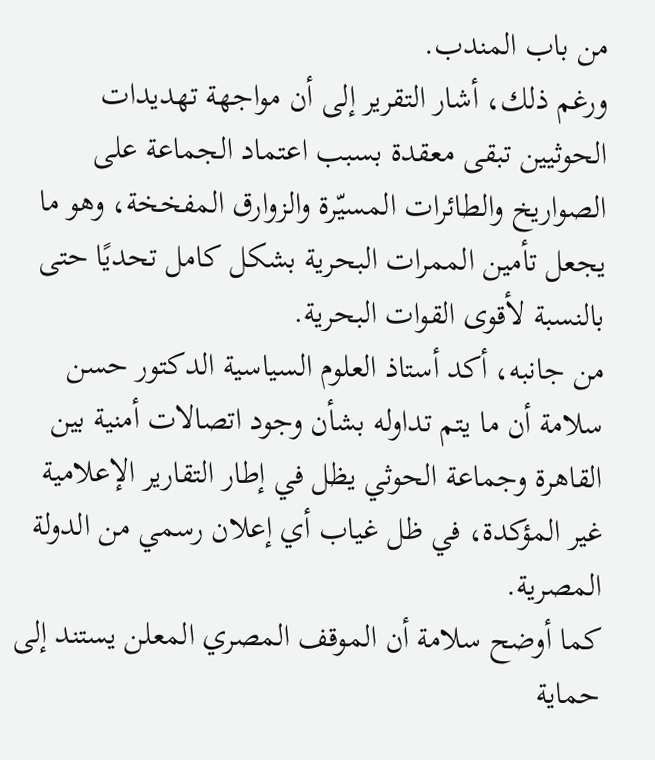من باب المندب.
ورغم ذلك، أشار التقرير إلى أن مواجهة تهديدات الحوثيين تبقى معقدة بسبب اعتماد الجماعة على الصواريخ والطائرات المسيّرة والزوارق المفخخة، وهو ما يجعل تأمين الممرات البحرية بشكل كامل تحديًا حتى بالنسبة لأقوى القوات البحرية.
من جانبه، أكد أستاذ العلوم السياسية الدكتور حسن سلامة أن ما يتم تداوله بشأن وجود اتصالات أمنية بين القاهرة وجماعة الحوثي يظل في إطار التقارير الإعلامية غير المؤكدة، في ظل غياب أي إعلان رسمي من الدولة المصرية.
كما أوضح سلامة أن الموقف المصري المعلن يستند إلى حماية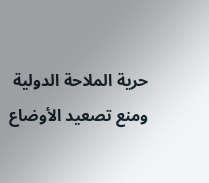حرية الملاحة الدولية ومنع تصعيد الأوضاع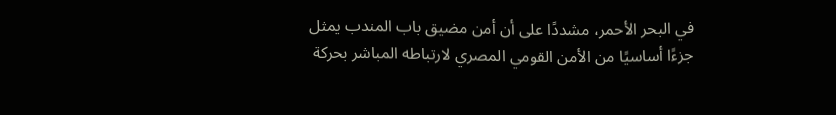في البحر الأحمر، مشددًا على أن أمن مضيق باب المندب يمثل جزءًا أساسيًا من الأمن القومي المصري لارتباطه المباشر بحركة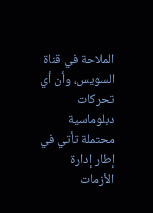الملاحة في قناة السويس، وأن أي تحركات دبلوماسية محتملة تأتي في إطار إدارة الأزمات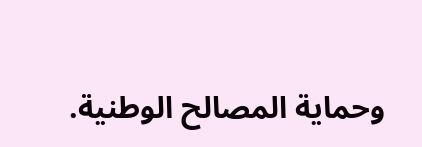وحماية المصالح الوطنية.